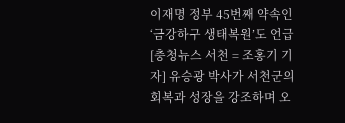이재명 정부 45번째 약속인 ‘금강하구 생태복원’도 언급
[충청뉴스 서천 = 조홍기 기자] 유승광 박사가 서천군의 회복과 성장을 강조하며 오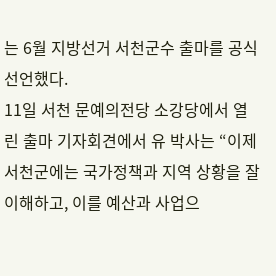는 6월 지방선거 서천군수 출마를 공식 선언했다.
11일 서천 문예의전당 소강당에서 열린 출마 기자회견에서 유 박사는 “이제 서천군에는 국가정책과 지역 상황을 잘 이해하고, 이를 예산과 사업으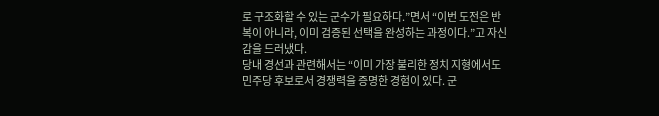로 구조화할 수 있는 군수가 필요하다.”면서 “이번 도전은 반복이 아니라, 이미 검증된 선택을 완성하는 과정이다.”고 자신감을 드러냈다.
당내 경선과 관련해서는 “이미 가장 불리한 정치 지형에서도 민주당 후보로서 경쟁력을 증명한 경험이 있다. 군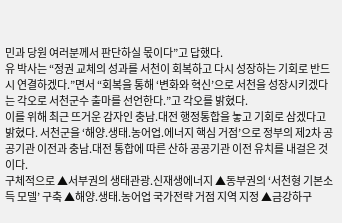민과 당원 여러분께서 판단하실 몫이다”고 답했다.
유 박사는 “정권 교체의 성과를 서천이 회복하고 다시 성장하는 기회로 반드시 연결하겠다.”면서 “회복을 통해 ‘변화와 혁신’으로 서천을 성장시키겠다는 각오로 서천군수 출마를 선언한다.”고 각오를 밝혔다.
이를 위해 최근 뜨거운 감자인 충남.대전 행정통합을 놓고 기회로 삼겠다고 밝혔다. 서천군을 ‘해양.생태.농어업.에너지 핵심 거점’으로 정부의 제2차 공공기관 이전과 충남.대전 통합에 따른 산하 공공기관 이전 유치를 내걸은 것이다.
구체적으로 ▲서부권의 생태관광.신재생에너지 ▲동부권의 ‘서천형 기본소득 모델’ 구축 ▲해양.생태.농어업 국가전략 거점 지역 지정 ▲금강하구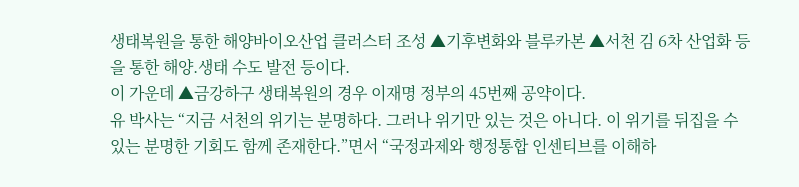생태복원을 통한 해양바이오산업 클러스터 조성 ▲기후변화와 블루카본 ▲서천 김 6차 산업화 등을 통한 해양.생태 수도 발전 등이다.
이 가운데 ▲금강하구 생태복원의 경우 이재명 정부의 45번째 공약이다.
유 박사는 “지금 서천의 위기는 분명하다. 그러나 위기만 있는 것은 아니다. 이 위기를 뒤집을 수 있는 분명한 기회도 함께 존재한다.”면서 “국정과제와 행정통합 인센티브를 이해하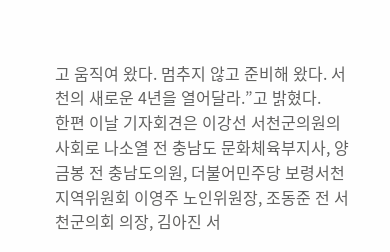고 움직여 왔다. 멈추지 않고 준비해 왔다. 서천의 새로운 4년을 열어달라.”고 밝혔다.
한편 이날 기자회견은 이강선 서천군의원의 사회로 나소열 전 충남도 문화체육부지사, 양금봉 전 충남도의원, 더불어민주당 보령서천지역위원회 이영주 노인위원장, 조동준 전 서천군의회 의장, 김아진 서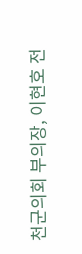천군의회 부의장, 이현호 전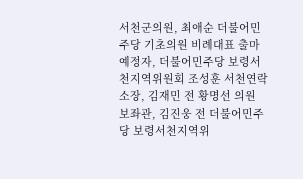서천군의원, 최애순 더불어민주당 기초의원 비례대표 출마예정자, 더불어민주당 보령서천지역위원회 조성훈 서천연락소장, 김재민 전 황명선 의원 보좌관, 김진웅 전 더불어민주당 보령서천지역위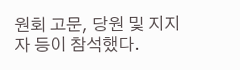원회 고문, 당원 및 지지자 등이 참석했다.